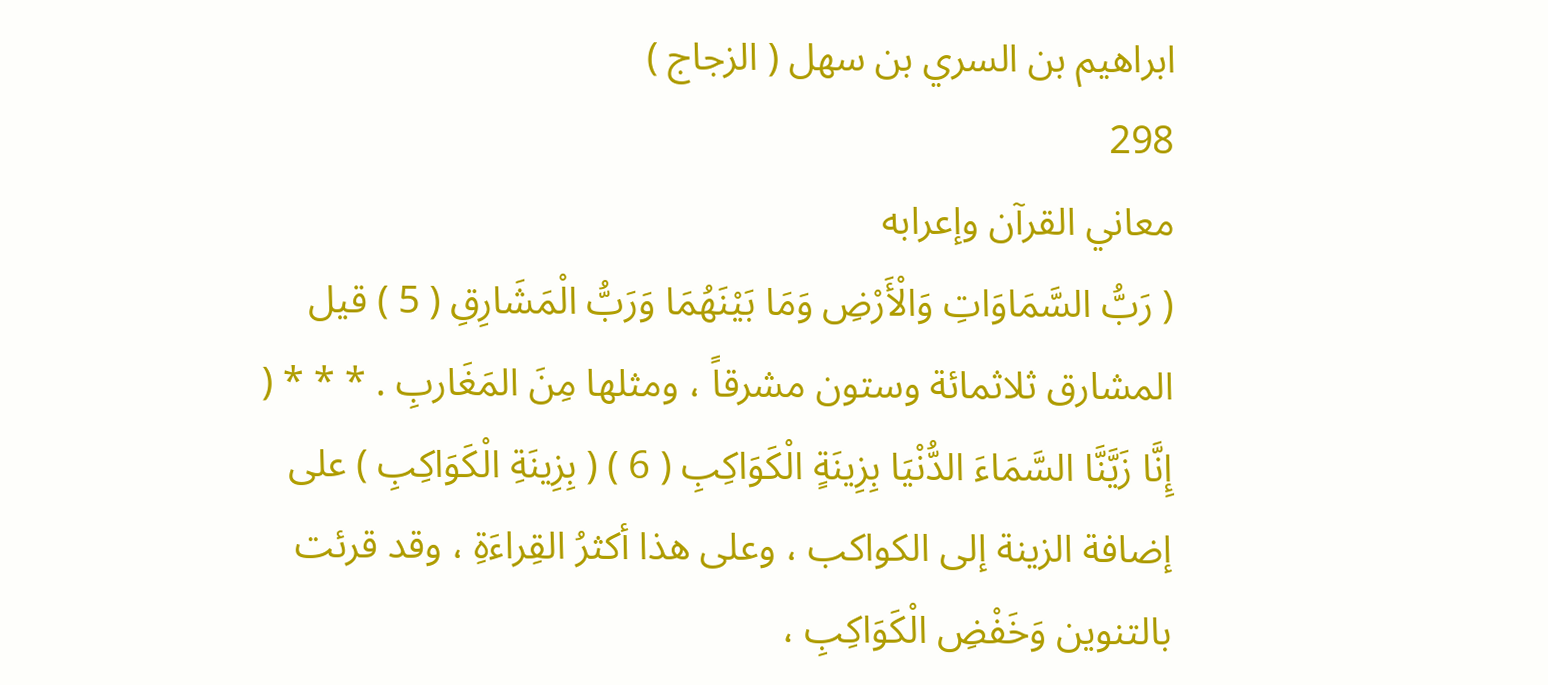ابراهيم بن السري بن سهل ( الزجاج )
298
معاني القرآن وإعرابه
( رَبُّ السَّمَاوَاتِ وَالْأَرْضِ وَمَا بَيْنَهُمَا وَرَبُّ الْمَشَارِقِ ( 5 ) قيل المشارق ثلاثمائة وستون مشرقاً ، ومثلها مِنَ المَغَاربِ . * * * ( إِنَّا زَيَّنَّا السَّمَاءَ الدُّنْيَا بِزِينَةٍ الْكَوَاكِبِ ( 6 ) ( بِزِينَةِ الْكَوَاكِبِ ) على إضافة الزينة إلى الكواكب ، وعلى هذا أكثرُ القِراءَةِ ، وقد قرئت بالتنوين وَخَفْضِ الْكَوَاكِبِ ،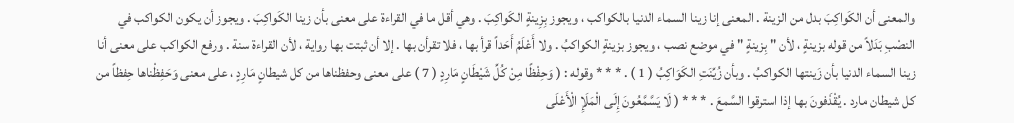والمعنى أن الكَواكِبَ بدل من الزينة . المعنى إنا زينا السماء الدنيا بالكواكب ، ويجوز بِزِينةٍ الكَواكِبَ . وهي أقل ما في القراءة على معنى بأن زينا الكَواكِبَ . ويجوز أن يكون الكواكب في النصْبِ بَدَلاً من قوله بزينةٍ ، لأن " بِزينةٍ " في موضع نصب ، ويجوز بزينةٍ الكواكبُ . ولا أَعْلَمُ أَحَداً قرأ بها ، فلا تقرأن بها . إلا أن ثبتت بها رواية ، لأن القراءة سنة . ورفع الكواكب على معنى أنا زينا السماء الدنيا بأن زَينتها الكواكبُ . وبأن زُيِّنَتِ الكَوَاكِبُ ( 1 ) . * * * وقوله : ( وَحِفْظًا مِنْ كُلِّ شَيْطَانٍ مَارِدٍ ( 7 ) على معنى وحفظناها من كل شيطانٍ مَارِدٍ ، على معنى وَحَفِظْناها حِفظاً من كل شيطان مارد . يُقْذَفونَ بها إذا استرقوا السَّمعَ . * * * ( لَا يَسَّمَّعُونَ إِلَى الْمَلَإِ الْأَعْلَى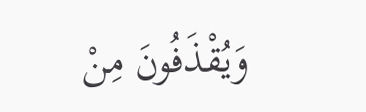وَيُقْذَفُونَ مِنْ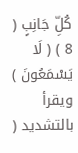كُلِّ جَانِبٍ ( 8 ) ( لَا يَسْمَعُونَ ) ويقرأ بالتشديد (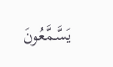يَسَّمَّعُونَ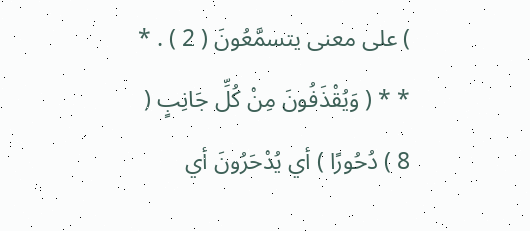) على معنى يتسمَّعُونَ ( 2 ) . * * * ( وَيُقْذَفُونَ مِنْ كُلِّ جَانِبٍ ( 8 ) دُحُورًا ) أي يُدْحَرُونَ أي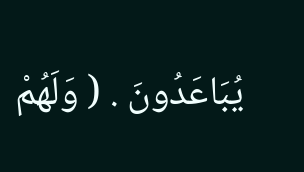يُبَاعَدُونَ . ( وَلَهُمْ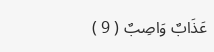عَذَابٌ وَاصِبٌ ( 9 )